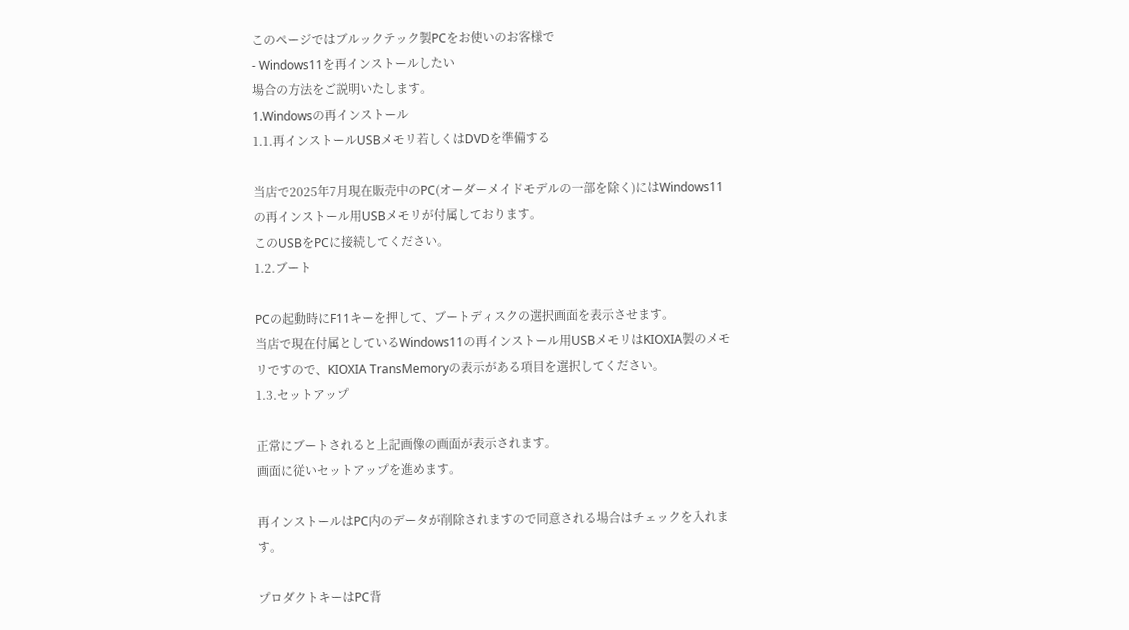このページではブルックテック製PCをお使いのお客様で
- Windows11を再インストールしたい
場合の方法をご説明いたします。
1.Windowsの再インストール
1.1.再インストールUSBメモリ若しくはDVDを準備する

当店で2025年7月現在販売中のPC(オーダーメイドモデルの一部を除く)にはWindows11の再インストール用USBメモリが付属しております。
このUSBをPCに接続してください。
1.2.ブート

PCの起動時にF11キーを押して、ブートディスクの選択画面を表示させます。
当店で現在付属としているWindows11の再インストール用USBメモリはKIOXIA製のメモリですので、KIOXIA TransMemoryの表示がある項目を選択してください。
1.3.セットアップ

正常にブートされると上記画像の画面が表示されます。
画面に従いセットアップを進めます。

再インストールはPC内のデータが削除されますので同意される場合はチェックを入れます。

プロダクトキーはPC背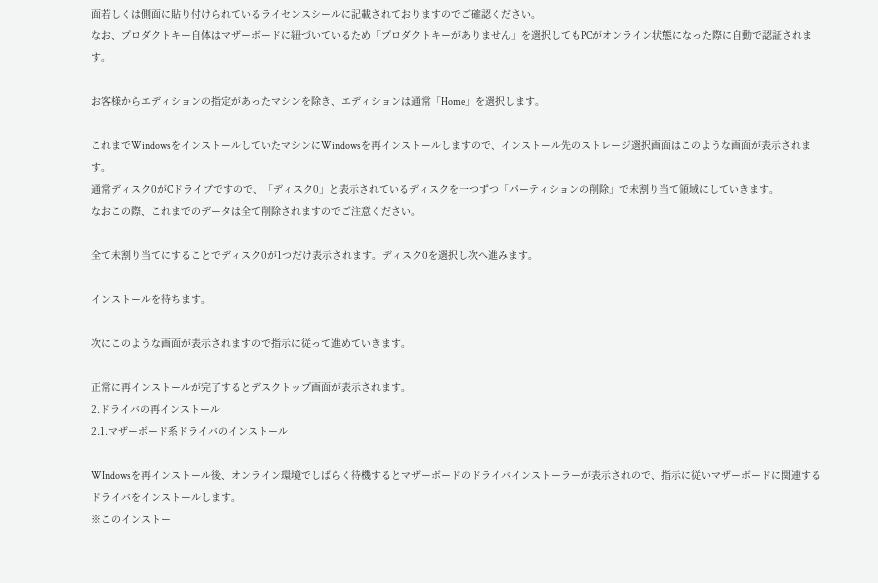面若しくは側面に貼り付けられているライセンスシールに記載されておりますのでご確認ください。
なお、プロダクトキー自体はマザーボードに紐づいているため「プロダクトキーがありません」を選択してもPCがオンライン状態になった際に自動で認証されます。

お客様からエディションの指定があったマシンを除き、エディションは通常「Home」を選択します。

これまでWindowsをインストールしていたマシンにWindowsを再インストールしますので、インストール先のストレージ選択画面はこのような画面が表示されます。
通常ディスク0がCドライブですので、「ディスク0」と表示されているディスクを一つずつ「パーティションの削除」で未割り当て領域にしていきます。
なおこの際、これまでのデータは全て削除されますのでご注意ください。

全て未割り当てにすることでディスク0が1つだけ表示されます。ディスク0を選択し次へ進みます。

インストールを待ちます。

次にこのような画面が表示されますので指示に従って進めていきます。

正常に再インストールが完了するとデスクトップ画面が表示されます。
2.ドライバの再インストール
2.1.マザーボード系ドライバのインストール

WIndowsを再インストール後、オンライン環境でしばらく待機するとマザーボードのドライバインストーラーが表示されので、指示に従いマザーボードに関連するドライバをインストールします。
※このインストー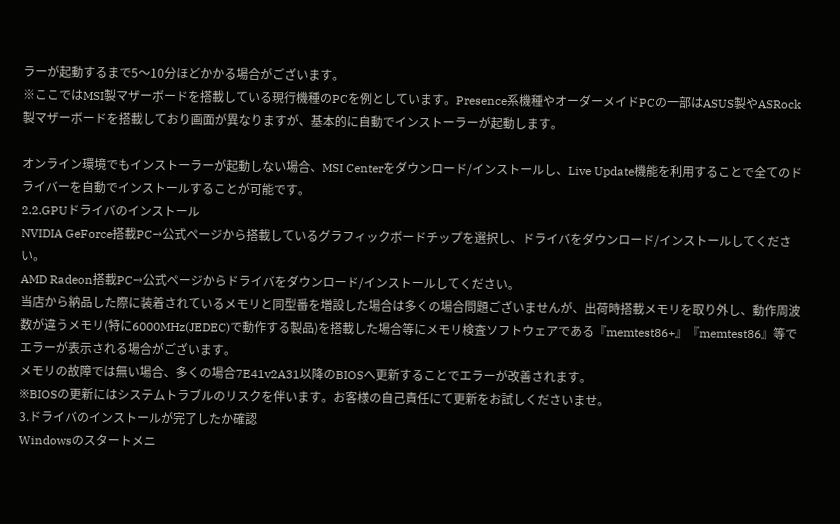ラーが起動するまで5〜10分ほどかかる場合がございます。
※ここではMSI製マザーボードを搭載している現行機種のPCを例としています。Presence系機種やオーダーメイドPCの一部はASUS製やASRock製マザーボードを搭載しており画面が異なりますが、基本的に自動でインストーラーが起動します。

オンライン環境でもインストーラーが起動しない場合、MSI Centerをダウンロード/インストールし、Live Update機能を利用することで全てのドライバーを自動でインストールすることが可能です。
2.2.GPUドライバのインストール
NVIDIA GeForce搭載PC→公式ページから搭載しているグラフィックボードチップを選択し、ドライバをダウンロード/インストールしてください。
AMD Radeon搭載PC→公式ページからドライバをダウンロード/インストールしてください。
当店から納品した際に装着されているメモリと同型番を増設した場合は多くの場合問題ございませんが、出荷時搭載メモリを取り外し、動作周波数が違うメモリ(特に6000MHz(JEDEC)で動作する製品)を搭載した場合等にメモリ検査ソフトウェアである『memtest86+』『memtest86』等でエラーが表示される場合がございます。
メモリの故障では無い場合、多くの場合7E41v2A31以降のBIOSへ更新することでエラーが改善されます。
※BIOSの更新にはシステムトラブルのリスクを伴います。お客様の自己責任にて更新をお試しくださいませ。
3.ドライバのインストールが完了したか確認
Windowsのスタートメニ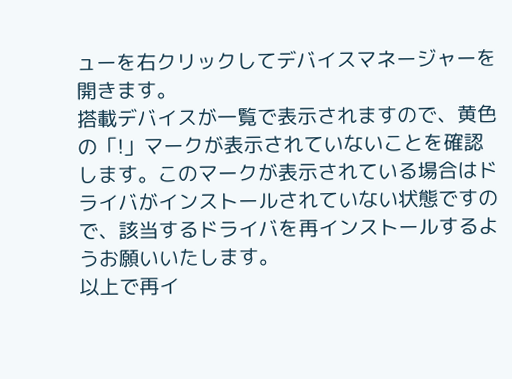ューを右クリックしてデバイスマネージャーを開きます。
搭載デバイスが一覧で表示されますので、黄色の「!」マークが表示されていないことを確認します。このマークが表示されている場合はドライバがインストールされていない状態ですので、該当するドライバを再インストールするようお願いいたします。
以上で再イ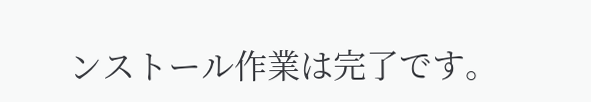ンストール作業は完了です。